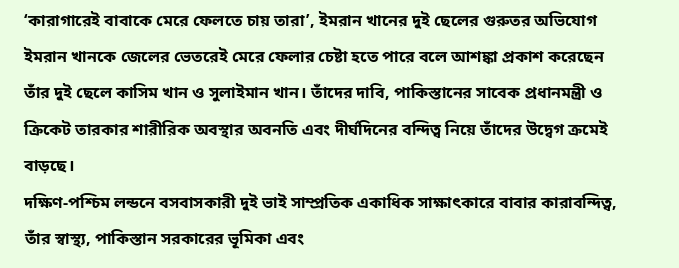‘কারাগারেই বাবাকে মেরে ফেলতে চায় তারা’, ইমরান খানের দুই ছেলের গুরুতর অভিযোগ
ইমরান খানকে জেলের ভেতরেই মেরে ফেলার চেষ্টা হতে পারে বলে আশঙ্কা প্রকাশ করেছেন তাঁর দুই ছেলে কাসিম খান ও সুলাইমান খান। তাঁদের দাবি, পাকিস্তানের সাবেক প্রধানমন্ত্রী ও ক্রিকেট তারকার শারীরিক অবস্থার অবনতি এবং দীর্ঘদিনের বন্দিত্ব নিয়ে তাঁদের উদ্বেগ ক্রমেই বাড়ছে।
দক্ষিণ-পশ্চিম লন্ডনে বসবাসকারী দুই ভাই সাম্প্রতিক একাধিক সাক্ষাৎকারে বাবার কারাবন্দিত্ব, তাঁর স্বাস্থ্য, পাকিস্তান সরকারের ভূমিকা এবং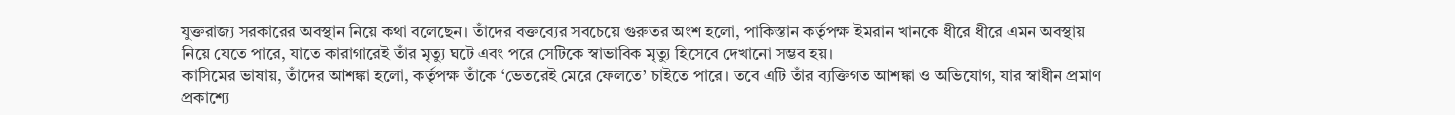যুক্তরাজ্য সরকারের অবস্থান নিয়ে কথা বলেছেন। তাঁদের বক্তব্যের সবচেয়ে গুরুতর অংশ হলো, পাকিস্তান কর্তৃপক্ষ ইমরান খানকে ধীরে ধীরে এমন অবস্থায় নিয়ে যেতে পারে, যাতে কারাগারেই তাঁর মৃত্যু ঘটে এবং পরে সেটিকে স্বাভাবিক মৃত্যু হিসেবে দেখানো সম্ভব হয়।
কাসিমের ভাষায়, তাঁদের আশঙ্কা হলো, কর্তৃপক্ষ তাঁকে ‘ভেতরেই মেরে ফেলতে’ চাইতে পারে। তবে এটি তাঁর ব্যক্তিগত আশঙ্কা ও অভিযোগ, যার স্বাধীন প্রমাণ প্রকাশ্যে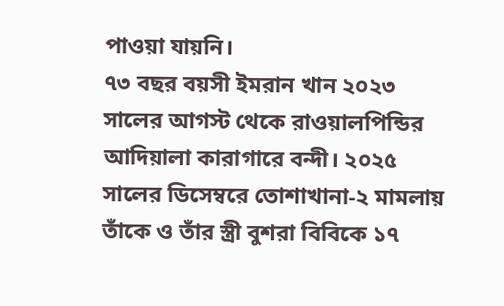পাওয়া যায়নি।
৭৩ বছর বয়সী ইমরান খান ২০২৩ সালের আগস্ট থেকে রাওয়ালপিন্ডির আদিয়ালা কারাগারে বন্দী। ২০২৫ সালের ডিসেম্বরে তোশাখানা-২ মামলায় তাঁকে ও তাঁর স্ত্রী বুশরা বিবিকে ১৭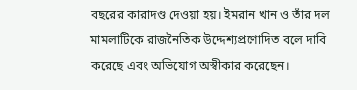বছরের কারাদণ্ড দেওয়া হয়। ইমরান খান ও তাঁর দল মামলাটিকে রাজনৈতিক উদ্দেশ্যপ্রণোদিত বলে দাবি করেছে এবং অভিযোগ অস্বীকার করেছেন।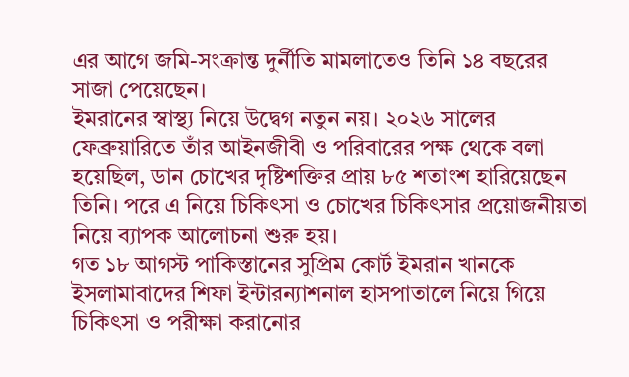এর আগে জমি-সংক্রান্ত দুর্নীতি মামলাতেও তিনি ১৪ বছরের সাজা পেয়েছেন।
ইমরানের স্বাস্থ্য নিয়ে উদ্বেগ নতুন নয়। ২০২৬ সালের ফেব্রুয়ারিতে তাঁর আইনজীবী ও পরিবারের পক্ষ থেকে বলা হয়েছিল, ডান চোখের দৃষ্টিশক্তির প্রায় ৮৫ শতাংশ হারিয়েছেন তিনি। পরে এ নিয়ে চিকিৎসা ও চোখের চিকিৎসার প্রয়োজনীয়তা নিয়ে ব্যাপক আলোচনা শুরু হয়।
গত ১৮ আগস্ট পাকিস্তানের সুপ্রিম কোর্ট ইমরান খানকে ইসলামাবাদের শিফা ইন্টারন্যাশনাল হাসপাতালে নিয়ে গিয়ে চিকিৎসা ও পরীক্ষা করানোর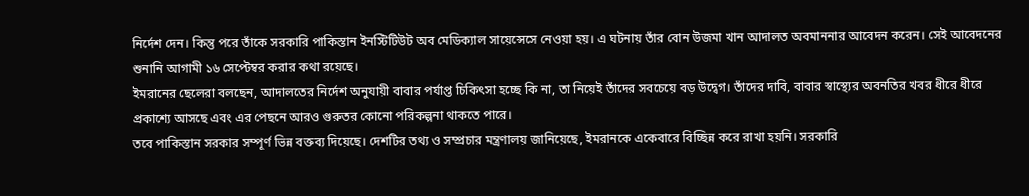নির্দেশ দেন। কিন্তু পরে তাঁকে সরকারি পাকিস্তান ইনস্টিটিউট অব মেডিক্যাল সায়েন্সেসে নেওয়া হয়। এ ঘটনায় তাঁর বোন উজমা খান আদালত অবমাননার আবেদন করেন। সেই আবেদনের শুনানি আগামী ১৬ সেপ্টেম্বর করার কথা রয়েছে।
ইমরানের ছেলেরা বলছেন, আদালতের নির্দেশ অনুযায়ী বাবার পর্যাপ্ত চিকিৎসা হচ্ছে কি না, তা নিয়েই তাঁদের সবচেয়ে বড় উদ্বেগ। তাঁদের দাবি, বাবার স্বাস্থ্যের অবনতির খবর ধীরে ধীরে প্রকাশ্যে আসছে এবং এর পেছনে আরও গুরুতর কোনো পরিকল্পনা থাকতে পারে।
তবে পাকিস্তান সরকার সম্পূর্ণ ভিন্ন বক্তব্য দিয়েছে। দেশটির তথ্য ও সম্প্রচার মন্ত্রণালয় জানিয়েছে, ইমরানকে একেবারে বিচ্ছিন্ন করে রাখা হয়নি। সরকারি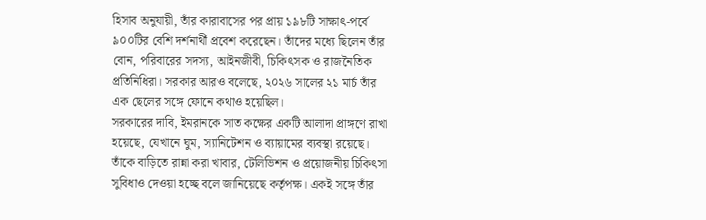হিসাব অনুযায়ী, তাঁর কারাবাসের পর প্রায় ১৯৮টি সাক্ষাৎ-পর্বে ৯০০টির বেশি দর্শনার্থী প্রবেশ করেছেন। তাঁদের মধ্যে ছিলেন তাঁর বোন, পরিবারের সদস্য, আইনজীবী, চিকিৎসক ও রাজনৈতিক প্রতিনিধিরা। সরকার আরও বলেছে, ২০২৬ সালের ২১ মার্চ তাঁর এক ছেলের সঙ্গে ফোনে কথাও হয়েছিল।
সরকারের দাবি, ইমরানকে সাত কক্ষের একটি আলাদা প্রাঙ্গণে রাখা হয়েছে, যেখানে ঘুম, স্যানিটেশন ও ব্যায়ামের ব্যবস্থা রয়েছে। তাঁকে বাড়িতে রান্না করা খাবার, টেলিভিশন ও প্রয়োজনীয় চিকিৎসা সুবিধাও দেওয়া হচ্ছে বলে জানিয়েছে কর্তৃপক্ষ। একই সঙ্গে তাঁর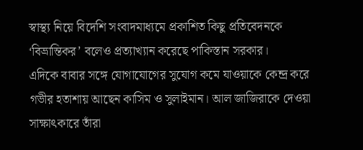স্বাস্থ্য নিয়ে বিদেশি সংবাদমাধ্যমে প্রকাশিত কিছু প্রতিবেদনকে ‘বিভ্রান্তিকর’ বলেও প্রত্যাখ্যান করেছে পাকিস্তান সরকার।
এদিকে বাবার সঙ্গে যোগাযোগের সুযোগ কমে যাওয়াকে কেন্দ্র করে গভীর হতাশায় আছেন কাসিম ও সুলাইমান। আল জাজিরাকে দেওয়া সাক্ষাৎকারে তাঁরা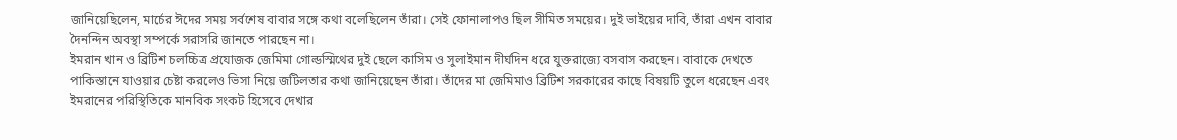জানিয়েছিলেন, মার্চের ঈদের সময় সর্বশেষ বাবার সঙ্গে কথা বলেছিলেন তাঁরা। সেই ফোনালাপও ছিল সীমিত সময়ের। দুই ভাইয়ের দাবি, তাঁরা এখন বাবার দৈনন্দিন অবস্থা সম্পর্কে সরাসরি জানতে পারছেন না।
ইমরান খান ও ব্রিটিশ চলচ্চিত্র প্রযোজক জেমিমা গোল্ডস্মিথের দুই ছেলে কাসিম ও সুলাইমান দীর্ঘদিন ধরে যুক্তরাজ্যে বসবাস করছেন। বাবাকে দেখতে পাকিস্তানে যাওয়ার চেষ্টা করলেও ভিসা নিয়ে জটিলতার কথা জানিয়েছেন তাঁরা। তাঁদের মা জেমিমাও ব্রিটিশ সরকারের কাছে বিষয়টি তুলে ধরেছেন এবং ইমরানের পরিস্থিতিকে মানবিক সংকট হিসেবে দেখার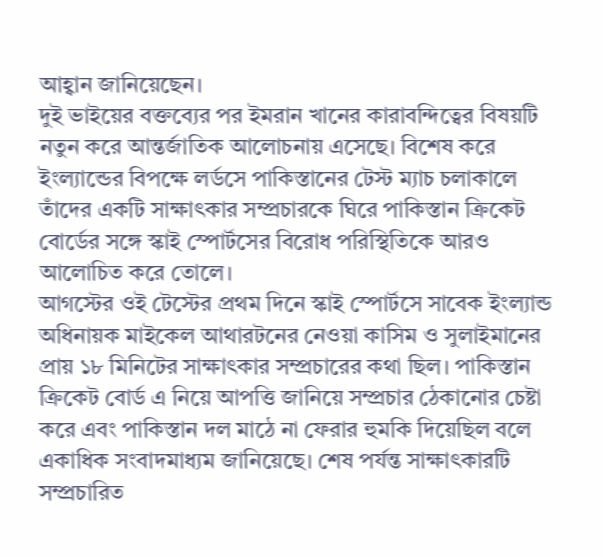আহ্বান জানিয়েছেন।
দুই ভাইয়ের বক্তব্যের পর ইমরান খানের কারাবন্দিত্বের বিষয়টি নতুন করে আন্তর্জাতিক আলোচনায় এসেছে। বিশেষ করে ইংল্যান্ডের বিপক্ষে লর্ডসে পাকিস্তানের টেস্ট ম্যাচ চলাকালে তাঁদের একটি সাক্ষাৎকার সম্প্রচারকে ঘিরে পাকিস্তান ক্রিকেট বোর্ডের সঙ্গে স্কাই স্পোর্টসের বিরোধ পরিস্থিতিকে আরও আলোচিত করে তোলে।
আগস্টের ওই টেস্টের প্রথম দিনে স্কাই স্পোর্টসে সাবেক ইংল্যান্ড অধিনায়ক মাইকেল আথারটনের নেওয়া কাসিম ও সুলাইমানের প্রায় ১৮ মিনিটের সাক্ষাৎকার সম্প্রচারের কথা ছিল। পাকিস্তান ক্রিকেট বোর্ড এ নিয়ে আপত্তি জানিয়ে সম্প্রচার ঠেকানোর চেষ্টা করে এবং পাকিস্তান দল মাঠে না ফেরার হুমকি দিয়েছিল বলে একাধিক সংবাদমাধ্যম জানিয়েছে। শেষ পর্যন্ত সাক্ষাৎকারটি সম্প্রচারিত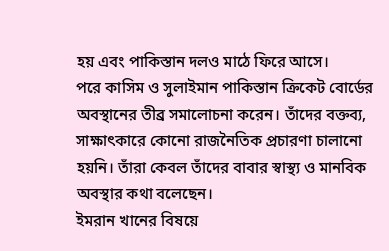হয় এবং পাকিস্তান দলও মাঠে ফিরে আসে।
পরে কাসিম ও সুলাইমান পাকিস্তান ক্রিকেট বোর্ডের অবস্থানের তীব্র সমালোচনা করেন। তাঁদের বক্তব্য, সাক্ষাৎকারে কোনো রাজনৈতিক প্রচারণা চালানো হয়নি। তাঁরা কেবল তাঁদের বাবার স্বাস্থ্য ও মানবিক অবস্থার কথা বলেছেন।
ইমরান খানের বিষয়ে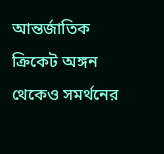আন্তর্জাতিক ক্রিকেট অঙ্গন থেকেও সমর্থনের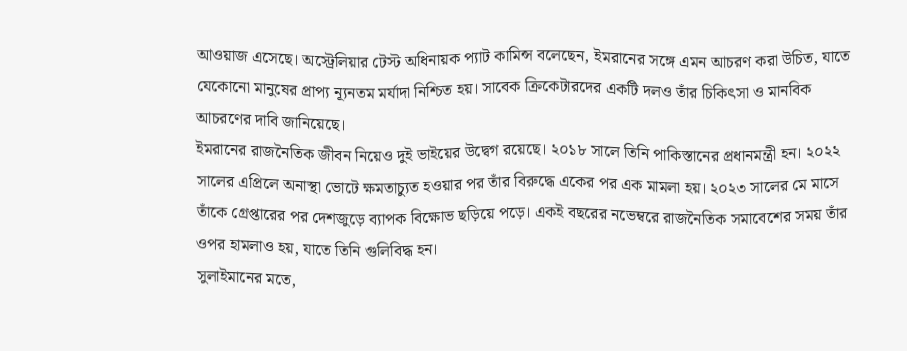আওয়াজ এসেছে। অস্ট্রেলিয়ার টেস্ট অধিনায়ক প্যাট কামিন্স বলেছেন, ইমরানের সঙ্গে এমন আচরণ করা উচিত, যাতে যেকোনো মানুষের প্রাপ্য ন্যূনতম মর্যাদা নিশ্চিত হয়। সাবেক ক্রিকেটারদের একটি দলও তাঁর চিকিৎসা ও মানবিক আচরণের দাবি জানিয়েছে।
ইমরানের রাজনৈতিক জীবন নিয়েও দুই ভাইয়ের উদ্বেগ রয়েছে। ২০১৮ সালে তিনি পাকিস্তানের প্রধানমন্ত্রী হন। ২০২২ সালের এপ্রিলে অনাস্থা ভোটে ক্ষমতাচ্যুত হওয়ার পর তাঁর বিরুদ্ধে একের পর এক মামলা হয়। ২০২৩ সালের মে মাসে তাঁকে গ্রেপ্তারের পর দেশজুড়ে ব্যাপক বিক্ষোভ ছড়িয়ে পড়ে। একই বছরের নভেম্বরে রাজনৈতিক সমাবেশের সময় তাঁর ওপর হামলাও হয়, যাতে তিনি গুলিবিদ্ধ হন।
সুলাইমানের মতে,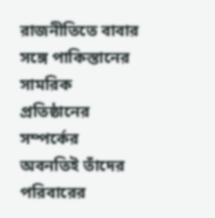রাজনীতিতে বাবার সঙ্গে পাকিস্তানের সামরিক প্রতিষ্ঠানের সম্পর্কের অবনতিই তাঁদের পরিবারের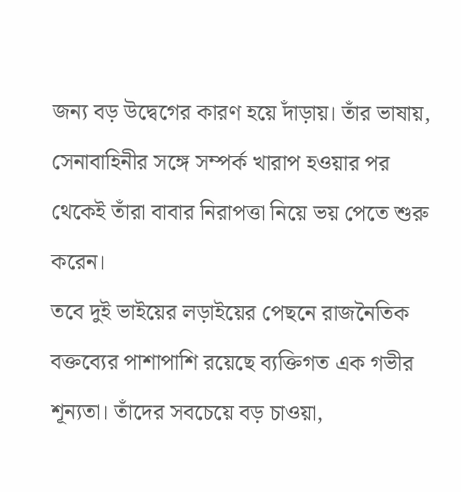জন্য বড় উদ্বেগের কারণ হয়ে দাঁড়ায়। তাঁর ভাষায়, সেনাবাহিনীর সঙ্গে সম্পর্ক খারাপ হওয়ার পর থেকেই তাঁরা বাবার নিরাপত্তা নিয়ে ভয় পেতে শুরু করেন।
তবে দুই ভাইয়ের লড়াইয়ের পেছনে রাজনৈতিক বক্তব্যের পাশাপাশি রয়েছে ব্যক্তিগত এক গভীর শূন্যতা। তাঁদের সবচেয়ে বড় চাওয়া,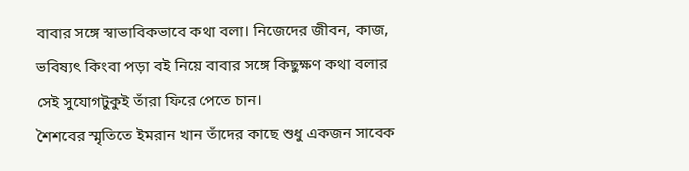বাবার সঙ্গে স্বাভাবিকভাবে কথা বলা। নিজেদের জীবন, কাজ, ভবিষ্যৎ কিংবা পড়া বই নিয়ে বাবার সঙ্গে কিছুক্ষণ কথা বলার সেই সুযোগটুকুই তাঁরা ফিরে পেতে চান।
শৈশবের স্মৃতিতে ইমরান খান তাঁদের কাছে শুধু একজন সাবেক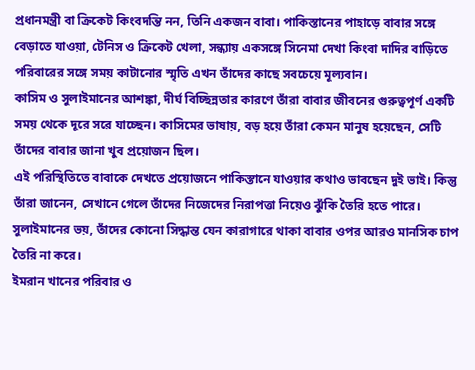প্রধানমন্ত্রী বা ক্রিকেট কিংবদন্তি নন, তিনি একজন বাবা। পাকিস্তানের পাহাড়ে বাবার সঙ্গে বেড়াতে যাওয়া, টেনিস ও ক্রিকেট খেলা, সন্ধ্যায় একসঙ্গে সিনেমা দেখা কিংবা দাদির বাড়িতে পরিবারের সঙ্গে সময় কাটানোর স্মৃতি এখন তাঁদের কাছে সবচেয়ে মূল্যবান।
কাসিম ও সুলাইমানের আশঙ্কা, দীর্ঘ বিচ্ছিন্নতার কারণে তাঁরা বাবার জীবনের গুরুত্বপূর্ণ একটি সময় থেকে দূরে সরে যাচ্ছেন। কাসিমের ভাষায়, বড় হয়ে তাঁরা কেমন মানুষ হয়েছেন, সেটি তাঁদের বাবার জানা খুব প্রয়োজন ছিল।
এই পরিস্থিতিতে বাবাকে দেখতে প্রয়োজনে পাকিস্তানে যাওয়ার কথাও ভাবছেন দুই ভাই। কিন্তু তাঁরা জানেন, সেখানে গেলে তাঁদের নিজেদের নিরাপত্তা নিয়েও ঝুঁকি তৈরি হতে পারে। সুলাইমানের ভয়, তাঁদের কোনো সিদ্ধান্ত যেন কারাগারে থাকা বাবার ওপর আরও মানসিক চাপ তৈরি না করে।
ইমরান খানের পরিবার ও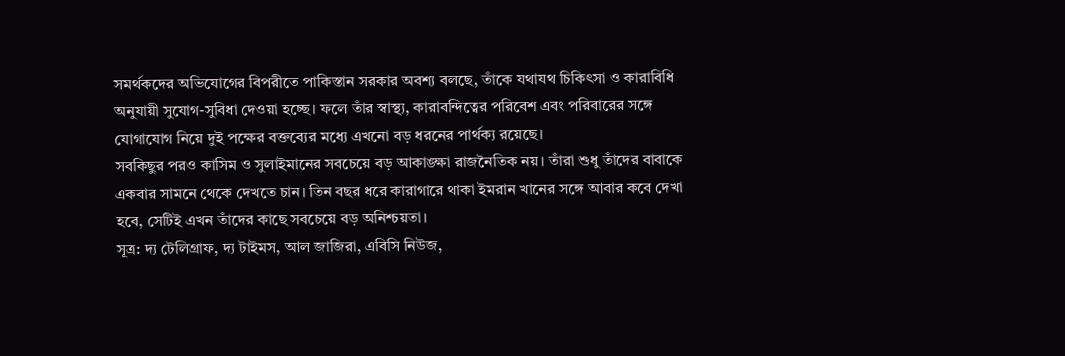সমর্থকদের অভিযোগের বিপরীতে পাকিস্তান সরকার অবশ্য বলছে, তাঁকে যথাযথ চিকিৎসা ও কারাবিধি অনুযায়ী সুযোগ-সুবিধা দেওয়া হচ্ছে। ফলে তাঁর স্বাস্থ্য, কারাবন্দিত্বের পরিবেশ এবং পরিবারের সঙ্গে যোগাযোগ নিয়ে দুই পক্ষের বক্তব্যের মধ্যে এখনো বড় ধরনের পার্থক্য রয়েছে।
সবকিছুর পরও কাসিম ও সুলাইমানের সবচেয়ে বড় আকাঙ্ক্ষা রাজনৈতিক নয়। তাঁরা শুধু তাঁদের বাবাকে একবার সামনে থেকে দেখতে চান। তিন বছর ধরে কারাগারে থাকা ইমরান খানের সঙ্গে আবার কবে দেখা হবে, সেটিই এখন তাঁদের কাছে সবচেয়ে বড় অনিশ্চয়তা।
সূত্র: দ্য টেলিগ্রাফ, দ্য টাইমস, আল জাজিরা, এবিসি নিউজ,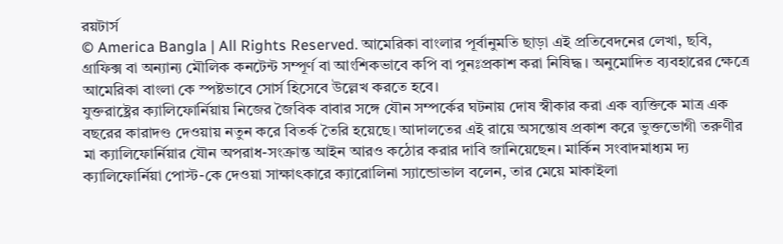রয়টার্স
© America Bangla | All Rights Reserved. আমেরিকা বাংলার পূর্বানুমতি ছাড়া এই প্রতিবেদনের লেখা, ছবি, গ্রাফিক্স বা অন্যান্য মৌলিক কনটেন্ট সম্পূর্ণ বা আংশিকভাবে কপি বা পুনঃপ্রকাশ করা নিষিদ্ধ। অনুমোদিত ব্যবহারের ক্ষেত্রে আমেরিকা বাংলা কে স্পষ্টভাবে সোর্স হিসেবে উল্লেখ করতে হবে।
যুক্তরাষ্ট্রের ক্যালিফোর্নিয়ায় নিজের জৈবিক বাবার সঙ্গে যৌন সম্পর্কের ঘটনায় দোষ স্বীকার করা এক ব্যক্তিকে মাত্র এক বছরের কারাদণ্ড দেওয়ায় নতুন করে বিতর্ক তৈরি হয়েছে। আদালতের এই রায়ে অসন্তোষ প্রকাশ করে ভুক্তভোগী তরুণীর মা ক্যালিফোর্নিয়ার যৌন অপরাধ-সংক্রান্ত আইন আরও কঠোর করার দাবি জানিয়েছেন। মার্কিন সংবাদমাধ্যম দ্য ক্যালিফোর্নিয়া পোস্ট-কে দেওয়া সাক্ষাৎকারে ক্যারোলিনা স্যান্ডোভাল বলেন, তার মেয়ে মাকাইলা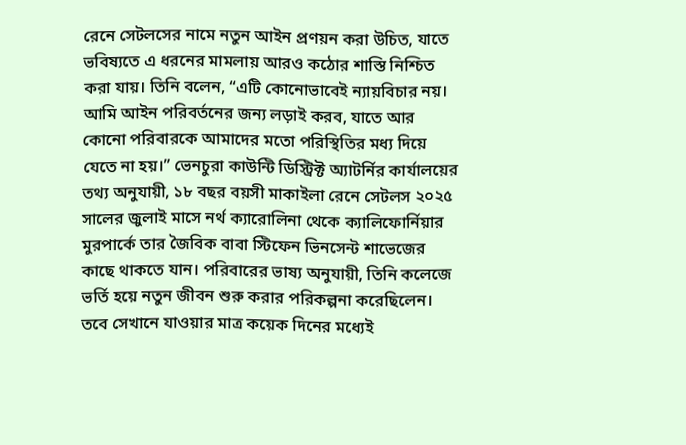রেনে সেটলসের নামে নতুন আইন প্রণয়ন করা উচিত, যাতে ভবিষ্যতে এ ধরনের মামলায় আরও কঠোর শাস্তি নিশ্চিত করা যায়। তিনি বলেন, “এটি কোনোভাবেই ন্যায়বিচার নয়। আমি আইন পরিবর্তনের জন্য লড়াই করব, যাতে আর কোনো পরিবারকে আমাদের মতো পরিস্থিতির মধ্য দিয়ে যেতে না হয়।” ভেনচুরা কাউন্টি ডিস্ট্রিক্ট অ্যাটর্নির কার্যালয়ের তথ্য অনুযায়ী, ১৮ বছর বয়সী মাকাইলা রেনে সেটলস ২০২৫ সালের জুলাই মাসে নর্থ ক্যারোলিনা থেকে ক্যালিফোর্নিয়ার মুরপার্কে তার জৈবিক বাবা স্টিফেন ভিনসেন্ট শাভেজের কাছে থাকতে যান। পরিবারের ভাষ্য অনুযায়ী, তিনি কলেজে ভর্তি হয়ে নতুন জীবন শুরু করার পরিকল্পনা করেছিলেন। তবে সেখানে যাওয়ার মাত্র কয়েক দিনের মধ্যেই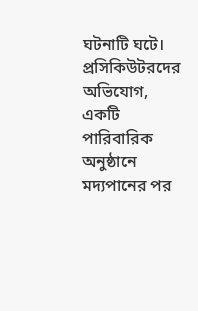ঘটনাটি ঘটে। প্রসিকিউটরদের অভিযোগ, একটি পারিবারিক অনুষ্ঠানে মদ্যপানের পর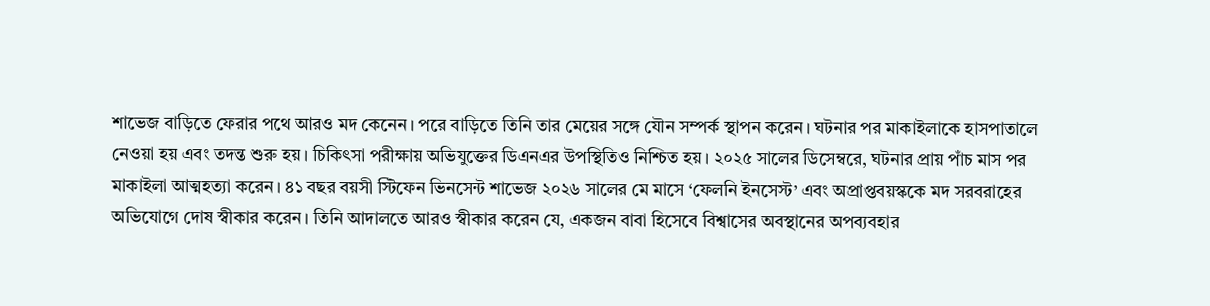শাভেজ বাড়িতে ফেরার পথে আরও মদ কেনেন। পরে বাড়িতে তিনি তার মেয়ের সঙ্গে যৌন সম্পর্ক স্থাপন করেন। ঘটনার পর মাকাইলাকে হাসপাতালে নেওয়া হয় এবং তদন্ত শুরু হয়। চিকিৎসা পরীক্ষায় অভিযুক্তের ডিএনএর উপস্থিতিও নিশ্চিত হয়। ২০২৫ সালের ডিসেম্বরে, ঘটনার প্রায় পাঁচ মাস পর মাকাইলা আত্মহত্যা করেন। ৪১ বছর বয়সী স্টিফেন ভিনসেন্ট শাভেজ ২০২৬ সালের মে মাসে ‘ফেলনি ইনসেস্ট’ এবং অপ্রাপ্তবয়স্ককে মদ সরবরাহের অভিযোগে দোষ স্বীকার করেন। তিনি আদালতে আরও স্বীকার করেন যে, একজন বাবা হিসেবে বিশ্বাসের অবস্থানের অপব্যবহার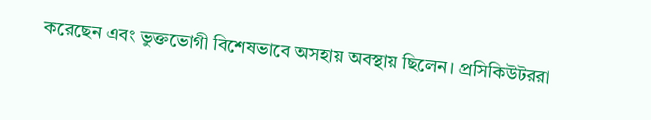করেছেন এবং ভুক্তভোগী বিশেষভাবে অসহায় অবস্থায় ছিলেন। প্রসিকিউটররা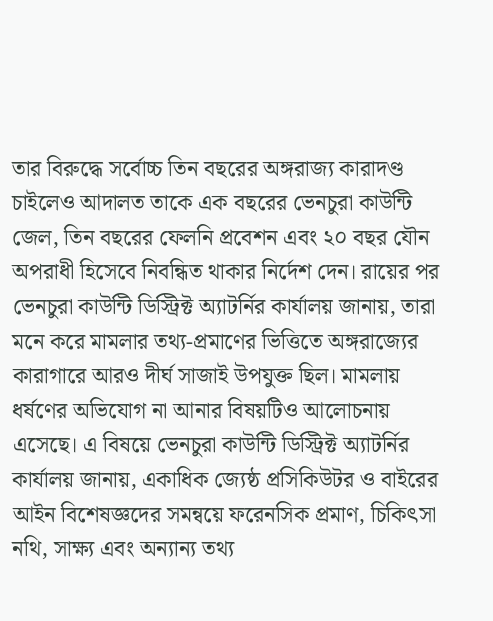তার বিরুদ্ধে সর্বোচ্চ তিন বছরের অঙ্গরাজ্য কারাদণ্ড চাইলেও আদালত তাকে এক বছরের ভেনচুরা কাউন্টি জেল, তিন বছরের ফেলনি প্রবেশন এবং ২০ বছর যৌন অপরাধী হিসেবে নিবন্ধিত থাকার নির্দেশ দেন। রায়ের পর ভেনচুরা কাউন্টি ডিস্ট্রিক্ট অ্যাটর্নির কার্যালয় জানায়, তারা মনে করে মামলার তথ্য-প্রমাণের ভিত্তিতে অঙ্গরাজ্যের কারাগারে আরও দীর্ঘ সাজাই উপযুক্ত ছিল। মামলায় ধর্ষণের অভিযোগ না আনার বিষয়টিও আলোচনায় এসেছে। এ বিষয়ে ভেনচুরা কাউন্টি ডিস্ট্রিক্ট অ্যাটর্নির কার্যালয় জানায়, একাধিক জ্যেষ্ঠ প্রসিকিউটর ও বাইরের আইন বিশেষজ্ঞদের সমন্বয়ে ফরেনসিক প্রমাণ, চিকিৎসা নথি, সাক্ষ্য এবং অন্যান্য তথ্য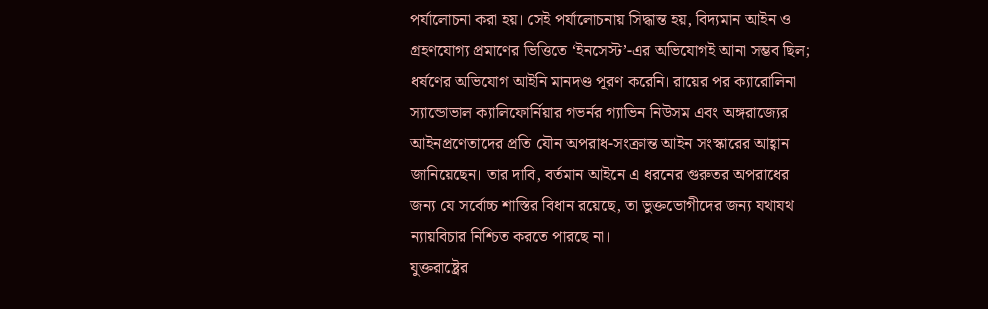পর্যালোচনা করা হয়। সেই পর্যালোচনায় সিদ্ধান্ত হয়, বিদ্যমান আইন ও গ্রহণযোগ্য প্রমাণের ভিত্তিতে ‘ইনসেস্ট’-এর অভিযোগই আনা সম্ভব ছিল; ধর্ষণের অভিযোগ আইনি মানদণ্ড পূরণ করেনি। রায়ের পর ক্যারোলিনা স্যান্ডোভাল ক্যালিফোর্নিয়ার গভর্নর গ্যাভিন নিউসম এবং অঙ্গরাজ্যের আইনপ্রণেতাদের প্রতি যৌন অপরাধ-সংক্রান্ত আইন সংস্কারের আহ্বান জানিয়েছেন। তার দাবি, বর্তমান আইনে এ ধরনের গুরুতর অপরাধের জন্য যে সর্বোচ্চ শাস্তির বিধান রয়েছে, তা ভুক্তভোগীদের জন্য যথাযথ ন্যায়বিচার নিশ্চিত করতে পারছে না।
যুক্তরাষ্ট্রের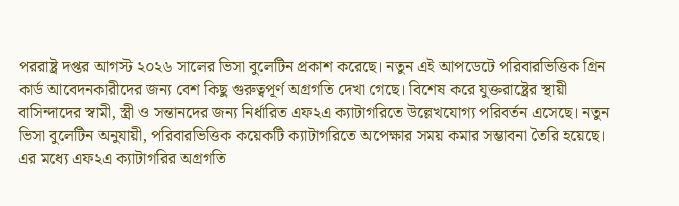পররাষ্ট্র দপ্তর আগস্ট ২০২৬ সালের ভিসা বুলেটিন প্রকাশ করেছে। নতুন এই আপডেটে পরিবারভিত্তিক গ্রিন কার্ড আবেদনকারীদের জন্য বেশ কিছু গুরুত্বপূর্ণ অগ্রগতি দেখা গেছে। বিশেষ করে যুক্তরাষ্ট্রের স্থায়ী বাসিন্দাদের স্বামী, স্ত্রী ও সন্তানদের জন্য নির্ধারিত এফ২এ ক্যাটাগরিতে উল্লেখযোগ্য পরিবর্তন এসেছে। নতুন ভিসা বুলেটিন অনুযায়ী, পরিবারভিত্তিক কয়েকটি ক্যাটাগরিতে অপেক্ষার সময় কমার সম্ভাবনা তৈরি হয়েছে। এর মধ্যে এফ২এ ক্যাটাগরির অগ্রগতি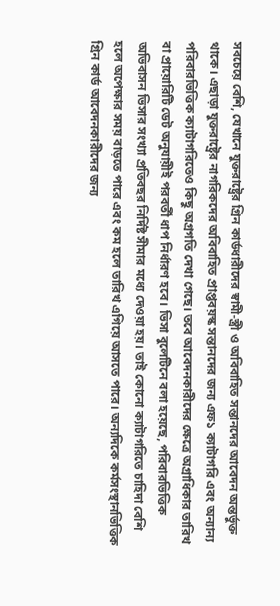সবচেয়ে বেশি, যেখানে যুক্তরাষ্ট্রের গ্রিন কার্ডধারীদের স্বামী-স্ত্রী ও অবিবাহিত সন্তানদের আবেদন অন্তর্ভুক্ত থাকে। এছাড়া যুক্তরাষ্ট্রের নাগরিকদের অবিবাহিত প্রাপ্তবয়স্ক সন্তানদের জন্য এফ১ ক্যাটাগরি এবং অন্যান্য পরিবারভিত্তিক ক্যাটাগরিতেও কিছু অগ্রগতি দেখা গেছে। তবে আবেদনকারীদের ক্ষেত্রে অগ্রাধিকার তারিখ বা প্রায়োরিটি ডেট অনুযায়ীই পরবর্তী ধাপ নির্ধারণ হবে। ভিসা বুলেটিনে বলা হয়েছে, পরিবারভিত্তিক অভিবাসন ভিসার সংখ্যা প্রতিবছর নির্দিষ্ট সীমার মধ্যে দেওয়া হয়। তাই কোনো ক্যাটাগরিতে চাহিদা বেশি হলে অপেক্ষার সময় বাড়তে পারে এবং কম হলে তারিখ এগিয়ে আসতে পারে। অন্যদিকে কর্মসংস্থানভিত্তিক গ্রিন কার্ড আবেদনকারীদের জন্য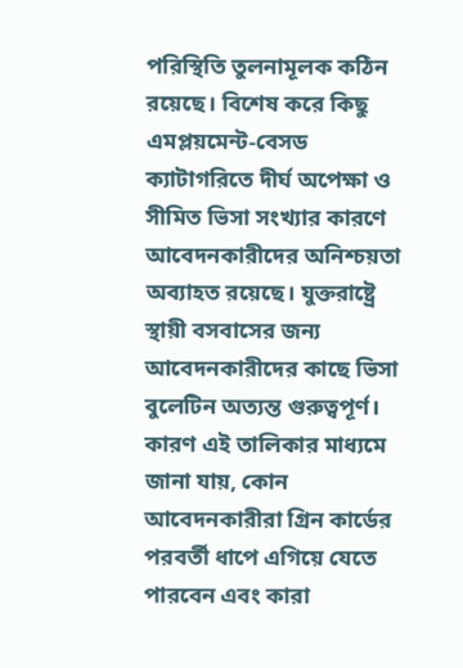পরিস্থিতি তুলনামূলক কঠিন রয়েছে। বিশেষ করে কিছু এমপ্লয়মেন্ট-বেসড ক্যাটাগরিতে দীর্ঘ অপেক্ষা ও সীমিত ভিসা সংখ্যার কারণে আবেদনকারীদের অনিশ্চয়তা অব্যাহত রয়েছে। যুক্তরাষ্ট্রে স্থায়ী বসবাসের জন্য আবেদনকারীদের কাছে ভিসা বুলেটিন অত্যন্ত গুরুত্বপূর্ণ। কারণ এই তালিকার মাধ্যমে জানা যায়, কোন আবেদনকারীরা গ্রিন কার্ডের পরবর্তী ধাপে এগিয়ে যেতে পারবেন এবং কারা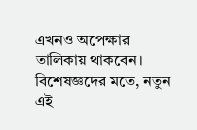এখনও অপেক্ষার তালিকায় থাকবেন। বিশেষজ্ঞদের মতে, নতুন এই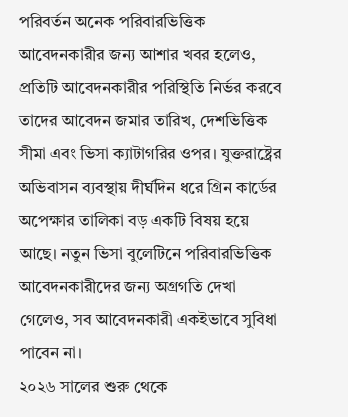পরিবর্তন অনেক পরিবারভিত্তিক আবেদনকারীর জন্য আশার খবর হলেও, প্রতিটি আবেদনকারীর পরিস্থিতি নির্ভর করবে তাদের আবেদন জমার তারিখ, দেশভিত্তিক সীমা এবং ভিসা ক্যাটাগরির ওপর। যুক্তরাষ্ট্রের অভিবাসন ব্যবস্থায় দীর্ঘদিন ধরে গ্রিন কার্ডের অপেক্ষার তালিকা বড় একটি বিষয় হয়ে আছে। নতুন ভিসা বুলেটিনে পরিবারভিত্তিক আবেদনকারীদের জন্য অগ্রগতি দেখা গেলেও, সব আবেদনকারী একইভাবে সুবিধা পাবেন না।
২০২৬ সালের শুরু থেকে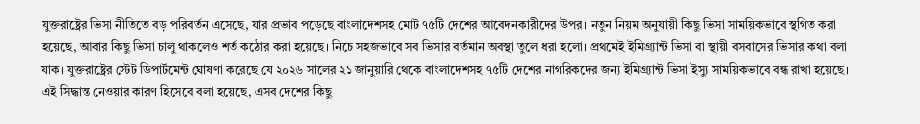যুক্তরাষ্ট্রের ভিসা নীতিতে বড় পরিবর্তন এসেছে, যার প্রভাব পড়েছে বাংলাদেশসহ মোট ৭৫টি দেশের আবেদনকারীদের উপর। নতুন নিয়ম অনুযায়ী কিছু ভিসা সাময়িকভাবে স্থগিত করা হয়েছে, আবার কিছু ভিসা চালু থাকলেও শর্ত কঠোর করা হয়েছে। নিচে সহজভাবে সব ভিসার বর্তমান অবস্থা তুলে ধরা হলো। প্রথমেই ইমিগ্র্যান্ট ভিসা বা স্থায়ী বসবাসের ভিসার কথা বলা যাক। যুক্তরাষ্ট্রের স্টেট ডিপার্টমেন্ট ঘোষণা করেছে যে ২০২৬ সালের ২১ জানুয়ারি থেকে বাংলাদেশসহ ৭৫টি দেশের নাগরিকদের জন্য ইমিগ্র্যান্ট ভিসা ইস্যু সাময়িকভাবে বন্ধ রাখা হয়েছে। এই সিদ্ধান্ত নেওয়ার কারণ হিসেবে বলা হয়েছে, এসব দেশের কিছু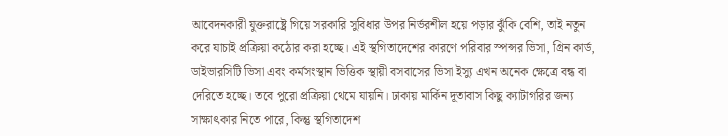আবেদনকারী যুক্তরাষ্ট্রে গিয়ে সরকারি সুবিধার উপর নির্ভরশীল হয়ে পড়ার ঝুঁকি বেশি, তাই নতুন করে যাচাই প্রক্রিয়া কঠোর করা হচ্ছে। এই স্থগিতাদেশের কারণে পরিবার স্পন্সর ভিসা, গ্রিন কার্ড, ডাইভারসিটি ভিসা এবং কর্মসংস্থান ভিত্তিক স্থায়ী বসবাসের ভিসা ইস্যু এখন অনেক ক্ষেত্রে বন্ধ বা দেরিতে হচ্ছে। তবে পুরো প্রক্রিয়া থেমে যায়নি। ঢাকায় মার্কিন দূতাবাস কিছু ক্যাটাগরির জন্য সাক্ষাৎকার নিতে পারে, কিন্তু স্থগিতাদেশ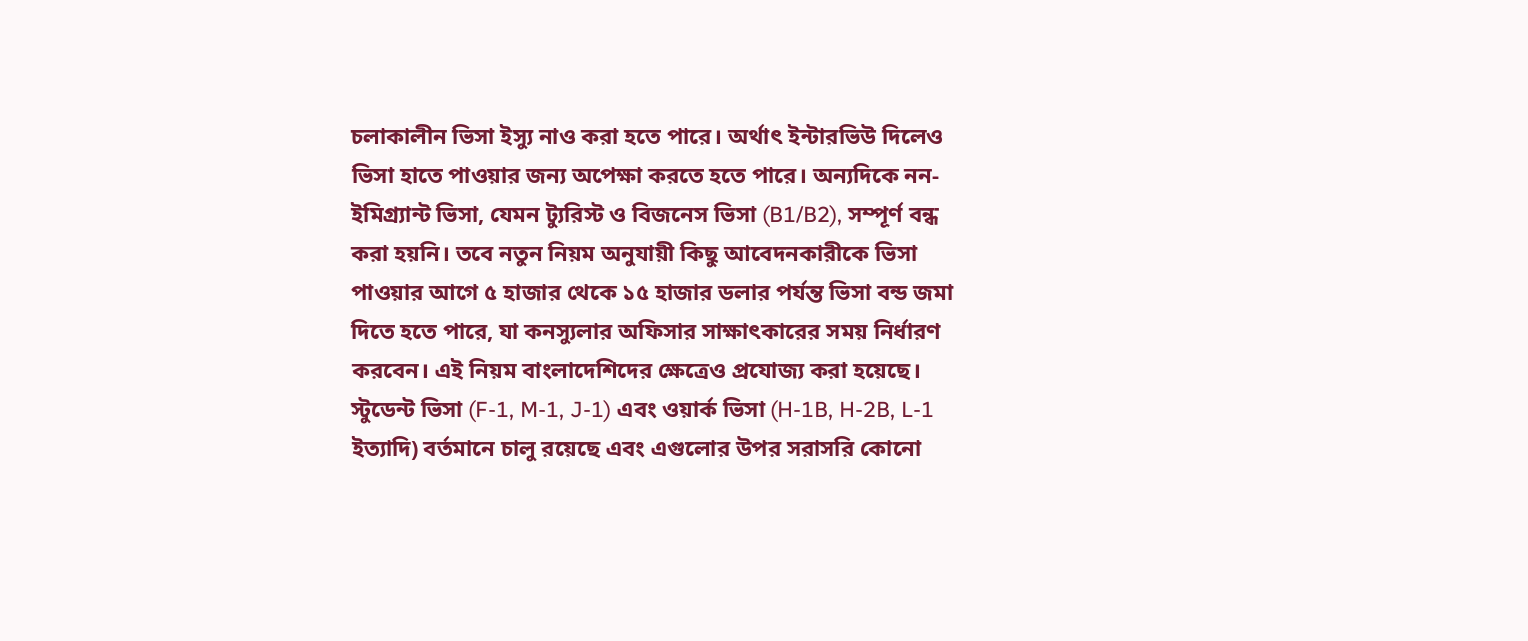চলাকালীন ভিসা ইস্যু নাও করা হতে পারে। অর্থাৎ ইন্টারভিউ দিলেও ভিসা হাতে পাওয়ার জন্য অপেক্ষা করতে হতে পারে। অন্যদিকে নন-ইমিগ্র্যান্ট ভিসা, যেমন ট্যুরিস্ট ও বিজনেস ভিসা (B1/B2), সম্পূর্ণ বন্ধ করা হয়নি। তবে নতুন নিয়ম অনুযায়ী কিছু আবেদনকারীকে ভিসা পাওয়ার আগে ৫ হাজার থেকে ১৫ হাজার ডলার পর্যন্ত ভিসা বন্ড জমা দিতে হতে পারে, যা কনস্যুলার অফিসার সাক্ষাৎকারের সময় নির্ধারণ করবেন। এই নিয়ম বাংলাদেশিদের ক্ষেত্রেও প্রযোজ্য করা হয়েছে। স্টুডেন্ট ভিসা (F-1, M-1, J-1) এবং ওয়ার্ক ভিসা (H-1B, H-2B, L-1 ইত্যাদি) বর্তমানে চালু রয়েছে এবং এগুলোর উপর সরাসরি কোনো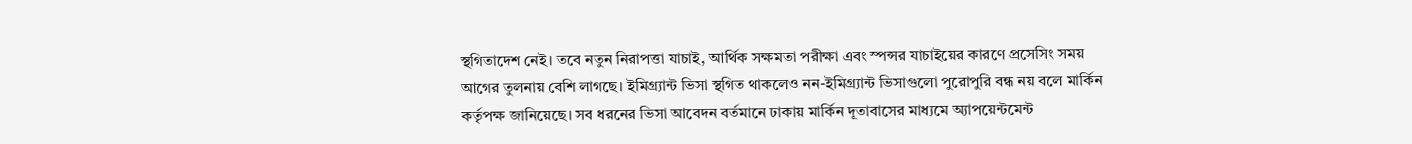স্থগিতাদেশ নেই। তবে নতুন নিরাপত্তা যাচাই, আর্থিক সক্ষমতা পরীক্ষা এবং স্পন্সর যাচাইয়ের কারণে প্রসেসিং সময় আগের তুলনায় বেশি লাগছে। ইমিগ্র্যান্ট ভিসা স্থগিত থাকলেও নন-ইমিগ্র্যান্ট ভিসাগুলো পুরোপুরি বন্ধ নয় বলে মার্কিন কর্তৃপক্ষ জানিয়েছে। সব ধরনের ভিসা আবেদন বর্তমানে ঢাকায় মার্কিন দূতাবাসের মাধ্যমে অ্যাপয়েন্টমেন্ট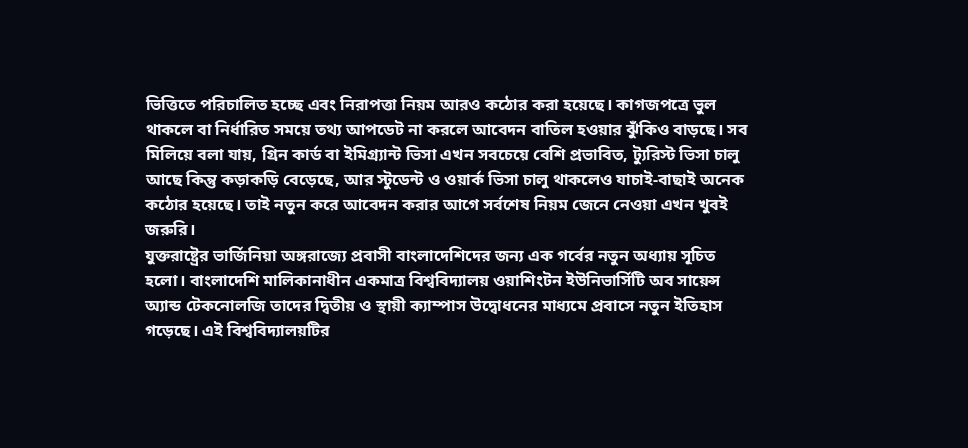ভিত্তিতে পরিচালিত হচ্ছে এবং নিরাপত্তা নিয়ম আরও কঠোর করা হয়েছে। কাগজপত্রে ভুল থাকলে বা নির্ধারিত সময়ে তথ্য আপডেট না করলে আবেদন বাতিল হওয়ার ঝুঁকিও বাড়ছে। সব মিলিয়ে বলা যায়, গ্রিন কার্ড বা ইমিগ্র্যান্ট ভিসা এখন সবচেয়ে বেশি প্রভাবিত, ট্যুরিস্ট ভিসা চালু আছে কিন্তু কড়াকড়ি বেড়েছে, আর স্টুডেন্ট ও ওয়ার্ক ভিসা চালু থাকলেও যাচাই-বাছাই অনেক কঠোর হয়েছে। তাই নতুন করে আবেদন করার আগে সর্বশেষ নিয়ম জেনে নেওয়া এখন খুবই জরুরি।
যুক্তরাষ্ট্রের ভার্জিনিয়া অঙ্গরাজ্যে প্রবাসী বাংলাদেশিদের জন্য এক গর্বের নতুন অধ্যায় সূচিত হলো। বাংলাদেশি মালিকানাধীন একমাত্র বিশ্ববিদ্যালয় ওয়াশিংটন ইউনিভার্সিটি অব সায়েন্স অ্যান্ড টেকনোলজি তাদের দ্বিতীয় ও স্থায়ী ক্যাম্পাস উদ্বোধনের মাধ্যমে প্রবাসে নতুন ইতিহাস গড়েছে। এই বিশ্ববিদ্যালয়টির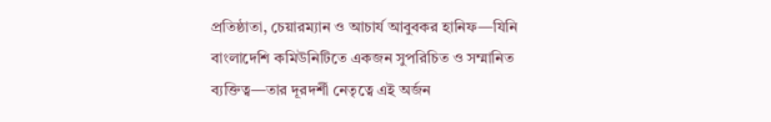প্রতিষ্ঠাতা, চেয়ারম্যান ও আচার্য আবুবকর হানিফ—যিনি বাংলাদেশি কমিউনিটিতে একজন সুপরিচিত ও সম্মানিত ব্যক্তিত্ব—তার দূরদর্শী নেতৃত্বে এই অর্জন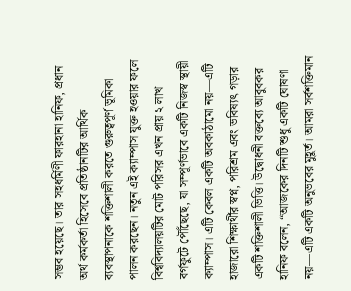সম্ভব হয়েছে। তার সহধর্মিণী ফারহানা হানিফ, প্রধান অর্থ কর্মকর্তা হিসেবে প্রতিষ্ঠানটির আর্থিক ব্যবস্থাপনাকে শক্তিশালী করতে গুরুত্বপূর্ণ ভূমিকা পালন করছেন। নতুন এই ক্যাম্পাস যুক্ত হওয়ার ফলে বিশ্ববিদ্যালয়টির মোট পরিসর এখন প্রায় ২ লাখ বর্গফুটে পৌঁছেছে, যা সম্পূর্ণভাবে একটি নিজস্ব স্থায়ী ক্যাম্পাস। এটি কেবল একটি অবকাঠামো নয়—এটি হাজারো শিক্ষার্থীর স্বপ্ন, পরিশ্রম এবং ভবিষ্যৎ গড়ার একটি শক্তিশালী ভিত্তি। উদ্বোধনী বক্তব্যে আবুবকর হানিফ বলেন, “আজকের দিনটি শুধু একটি ঘোষণা নয়—এটি একটি অনুভবের মুহূর্ত। আমরা সর্বশক্তিমান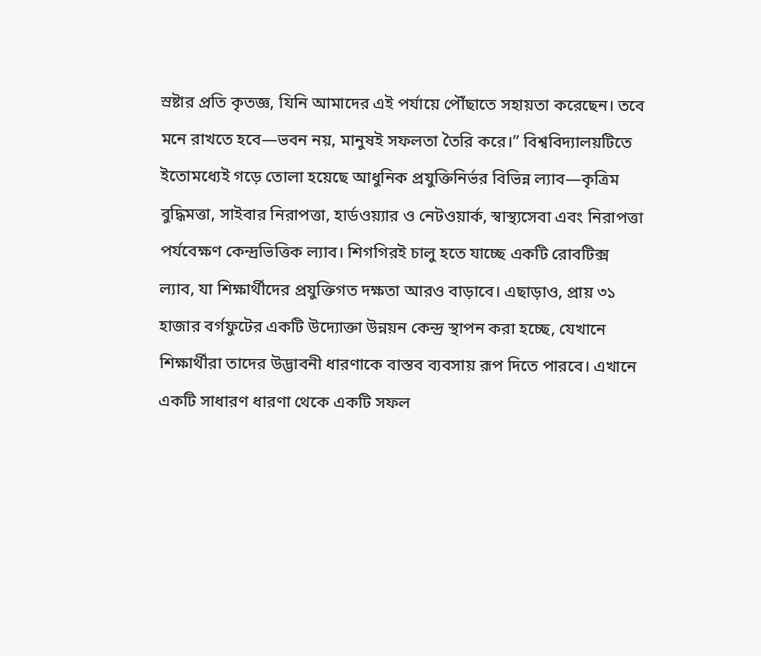স্রষ্টার প্রতি কৃতজ্ঞ, যিনি আমাদের এই পর্যায়ে পৌঁছাতে সহায়তা করেছেন। তবে মনে রাখতে হবে—ভবন নয়, মানুষই সফলতা তৈরি করে।” বিশ্ববিদ্যালয়টিতে ইতোমধ্যেই গড়ে তোলা হয়েছে আধুনিক প্রযুক্তিনির্ভর বিভিন্ন ল্যাব—কৃত্রিম বুদ্ধিমত্তা, সাইবার নিরাপত্তা, হার্ডওয়্যার ও নেটওয়ার্ক, স্বাস্থ্যসেবা এবং নিরাপত্তা পর্যবেক্ষণ কেন্দ্রভিত্তিক ল্যাব। শিগগিরই চালু হতে যাচ্ছে একটি রোবটিক্স ল্যাব, যা শিক্ষার্থীদের প্রযুক্তিগত দক্ষতা আরও বাড়াবে। এছাড়াও, প্রায় ৩১ হাজার বর্গফুটের একটি উদ্যোক্তা উন্নয়ন কেন্দ্র স্থাপন করা হচ্ছে, যেখানে শিক্ষার্থীরা তাদের উদ্ভাবনী ধারণাকে বাস্তব ব্যবসায় রূপ দিতে পারবে। এখানে একটি সাধারণ ধারণা থেকে একটি সফল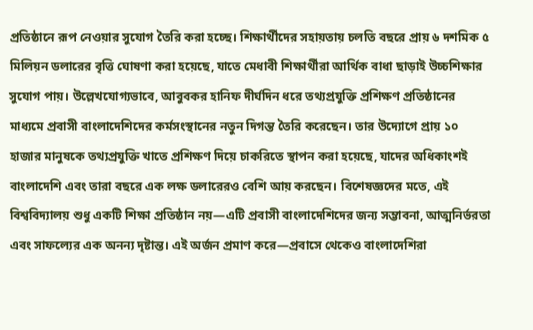প্রতিষ্ঠানে রূপ নেওয়ার সুযোগ তৈরি করা হচ্ছে। শিক্ষার্থীদের সহায়তায় চলতি বছরে প্রায় ৬ দশমিক ৫ মিলিয়ন ডলারের বৃত্তি ঘোষণা করা হয়েছে, যাতে মেধাবী শিক্ষার্থীরা আর্থিক বাধা ছাড়াই উচ্চশিক্ষার সুযোগ পায়। উল্লেখযোগ্যভাবে, আবুবকর হানিফ দীর্ঘদিন ধরে তথ্যপ্রযুক্তি প্রশিক্ষণ প্রতিষ্ঠানের মাধ্যমে প্রবাসী বাংলাদেশিদের কর্মসংস্থানের নতুন দিগন্ত তৈরি করেছেন। তার উদ্যোগে প্রায় ১০ হাজার মানুষকে তথ্যপ্রযুক্তি খাতে প্রশিক্ষণ দিয়ে চাকরিতে স্থাপন করা হয়েছে, যাদের অধিকাংশই বাংলাদেশি এবং তারা বছরে এক লক্ষ ডলারেরও বেশি আয় করছেন। বিশেষজ্ঞদের মতে, এই বিশ্ববিদ্যালয় শুধু একটি শিক্ষা প্রতিষ্ঠান নয়—এটি প্রবাসী বাংলাদেশিদের জন্য সম্ভাবনা, আত্মনির্ভরতা এবং সাফল্যের এক অনন্য দৃষ্টান্ত। এই অর্জন প্রমাণ করে—প্রবাসে থেকেও বাংলাদেশিরা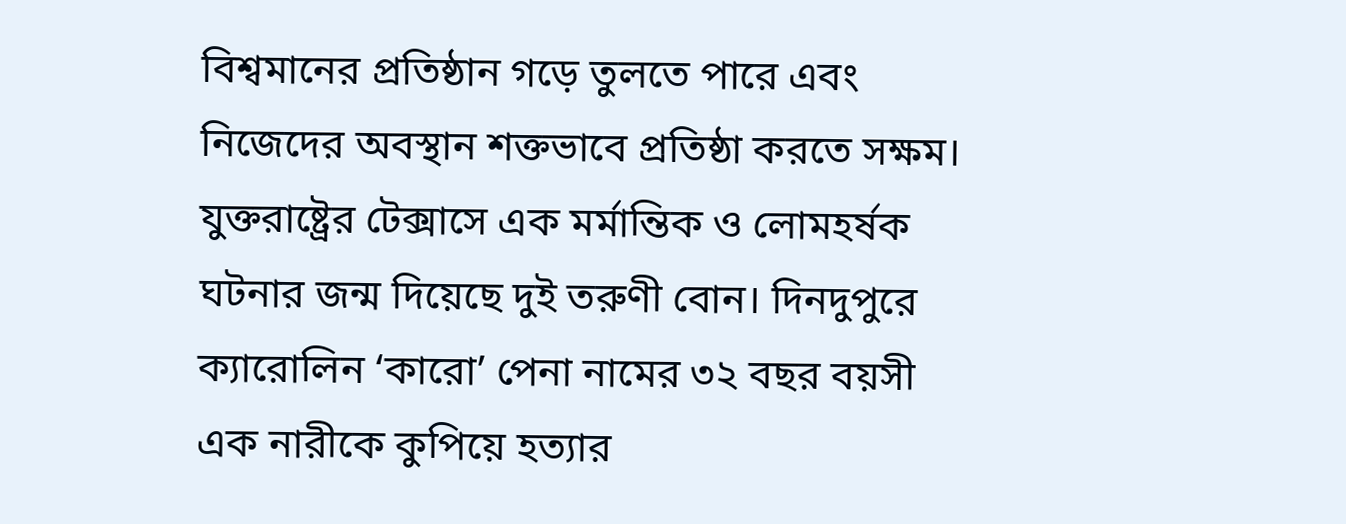বিশ্বমানের প্রতিষ্ঠান গড়ে তুলতে পারে এবং নিজেদের অবস্থান শক্তভাবে প্রতিষ্ঠা করতে সক্ষম।
যুক্তরাষ্ট্রের টেক্সাসে এক মর্মান্তিক ও লোমহর্ষক ঘটনার জন্ম দিয়েছে দুই তরুণী বোন। দিনদুপুরে ক্যারোলিন ‘কারো’ পেনা নামের ৩২ বছর বয়সী এক নারীকে কুপিয়ে হত্যার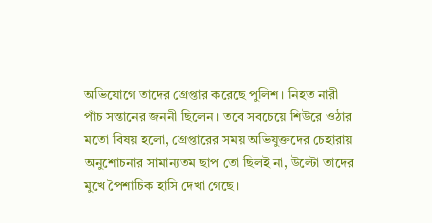অভিযোগে তাদের গ্রেপ্তার করেছে পুলিশ। নিহত নারী পাঁচ সন্তানের জননী ছিলেন। তবে সবচেয়ে শিউরে ওঠার মতো বিষয় হলো, গ্রেপ্তারের সময় অভিযুক্তদের চেহারায় অনুশোচনার সামান্যতম ছাপ তো ছিলই না, উল্টো তাদের মুখে পৈশাচিক হাসি দেখা গেছে।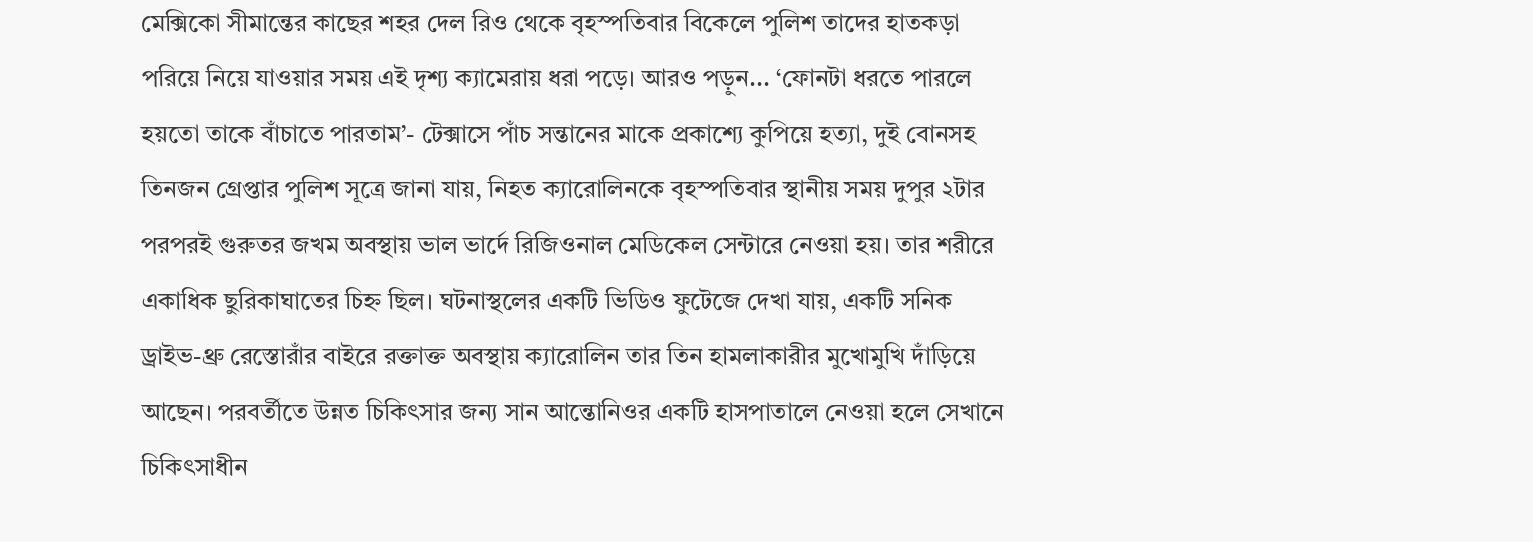মেক্সিকো সীমান্তের কাছের শহর দেল রিও থেকে বৃহস্পতিবার বিকেলে পুলিশ তাদের হাতকড়া পরিয়ে নিয়ে যাওয়ার সময় এই দৃশ্য ক্যামেরায় ধরা পড়ে। আরও পড়ুন... ‘ফোনটা ধরতে পারলে হয়তো তাকে বাঁচাতে পারতাম’- টেক্সাসে পাঁচ সন্তানের মাকে প্রকাশ্যে কুপিয়ে হত্যা, দুই বোনসহ তিনজন গ্রেপ্তার পুলিশ সূত্রে জানা যায়, নিহত ক্যারোলিনকে বৃহস্পতিবার স্থানীয় সময় দুপুর ২টার পরপরই গুরুতর জখম অবস্থায় ভাল ভার্দে রিজিওনাল মেডিকেল সেন্টারে নেওয়া হয়। তার শরীরে একাধিক ছুরিকাঘাতের চিহ্ন ছিল। ঘটনাস্থলের একটি ভিডিও ফুটেজে দেখা যায়, একটি সনিক ড্রাইভ-থ্রু রেস্তোরাঁর বাইরে রক্তাক্ত অবস্থায় ক্যারোলিন তার তিন হামলাকারীর মুখোমুখি দাঁড়িয়ে আছেন। পরবর্তীতে উন্নত চিকিৎসার জন্য সান আন্তোনিওর একটি হাসপাতালে নেওয়া হলে সেখানে চিকিৎসাধীন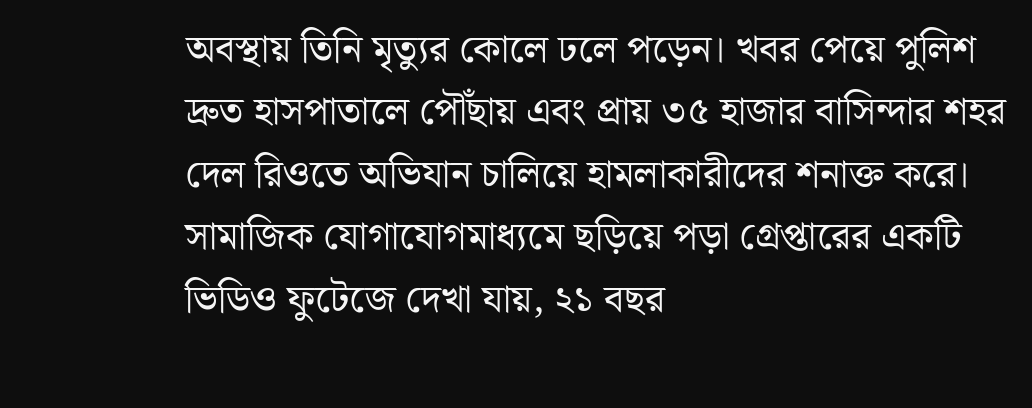অবস্থায় তিনি মৃত্যুর কোলে ঢলে পড়েন। খবর পেয়ে পুলিশ দ্রুত হাসপাতালে পৌঁছায় এবং প্রায় ৩৫ হাজার বাসিন্দার শহর দেল রিওতে অভিযান চালিয়ে হামলাকারীদের শনাক্ত করে। সামাজিক যোগাযোগমাধ্যমে ছড়িয়ে পড়া গ্রেপ্তারের একটি ভিডিও ফুটেজে দেখা যায়, ২১ বছর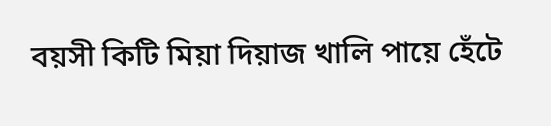বয়সী কিটি মিয়া দিয়াজ খালি পায়ে হেঁটে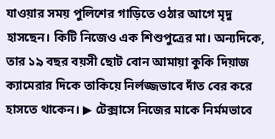যাওয়ার সময় পুলিশের গাড়িতে ওঠার আগে মৃদু হাসছেন। কিটি নিজেও এক শিশুপুত্রের মা। অন্যদিকে, তার ১৯ বছর বয়সী ছোট বোন আমায়া কুকি দিয়াজ ক্যামেরার দিকে তাকিয়ে নির্লজ্জভাবে দাঁত বের করে হাসতে থাকেন। ▶ টেক্সাসে নিজের মাকে নির্মমভাবে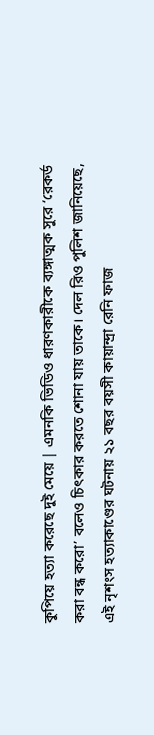কুপিয়ে হত্যা করেছে দুই মেয়ে | এমনকি ভিডিও ধারণকারীকে ব্যঙ্গাত্মক সুরে ‘রেকর্ড করা বন্ধ করো’ বলেও চিৎকার করতে শোনা যায় তাকে। দেল রিও পুলিশ জানিয়েছে, এই নৃশংস হত্যাকাণ্ডের ঘটনায় ২১ বছর বয়সী কায়ান্দ্রা রেনি ফাজ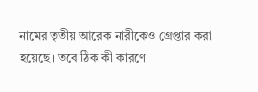নামের তৃতীয় আরেক নারীকেও গ্রেপ্তার করা হয়েছে। তবে ঠিক কী কারণে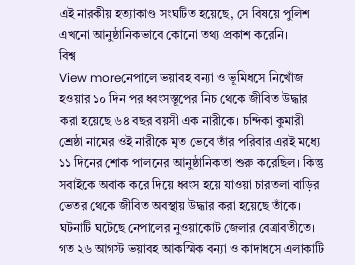এই নারকীয় হত্যাকাণ্ড সংঘটিত হয়েছে, সে বিষয়ে পুলিশ এখনো আনুষ্ঠানিকভাবে কোনো তথ্য প্রকাশ করেনি।
বিশ্ব
View moreনেপালে ভয়াবহ বন্যা ও ভূমিধসে নিখোঁজ হওয়ার ১০ দিন পর ধ্বংসস্তূপের নিচ থেকে জীবিত উদ্ধার করা হয়েছে ৬৪ বছর বয়সী এক নারীকে। চন্দিকা কুমারী শ্রেষ্ঠা নামের ওই নারীকে মৃত ভেবে তাঁর পরিবার এরই মধ্যে ১১ দিনের শোক পালনের আনুষ্ঠানিকতা শুরু করেছিল। কিন্তু সবাইকে অবাক করে দিয়ে ধ্বংস হয়ে যাওয়া চারতলা বাড়ির ভেতর থেকে জীবিত অবস্থায় উদ্ধার করা হয়েছে তাঁকে। ঘটনাটি ঘটেছে নেপালের নুওয়াকোট জেলার বেত্রাবতীতে। গত ২৬ আগস্ট ভয়াবহ আকস্মিক বন্যা ও কাদাধসে এলাকাটি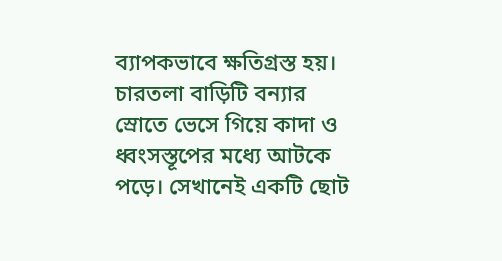ব্যাপকভাবে ক্ষতিগ্রস্ত হয়। চারতলা বাড়িটি বন্যার স্রোতে ভেসে গিয়ে কাদা ও ধ্বংসস্তূপের মধ্যে আটকে পড়ে। সেখানেই একটি ছোট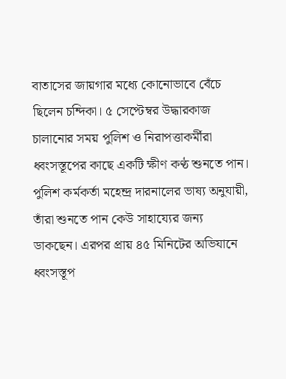বাতাসের জায়গার মধ্যে কোনোভাবে বেঁচে ছিলেন চন্দিকা। ৫ সেপ্টেম্বর উদ্ধারকাজ চালানোর সময় পুলিশ ও নিরাপত্তাকর্মীরা ধ্বংসস্তূপের কাছে একটি ক্ষীণ কণ্ঠ শুনতে পান। পুলিশ কর্মকর্তা মহেন্দ্র দারনালের ভাষ্য অনুযায়ী, তাঁরা শুনতে পান কেউ সাহায্যের জন্য ডাকছেন। এরপর প্রায় ৪৫ মিনিটের অভিযানে ধ্বংসস্তূপ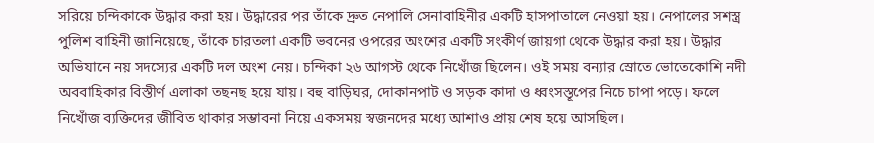সরিয়ে চন্দিকাকে উদ্ধার করা হয়। উদ্ধারের পর তাঁকে দ্রুত নেপালি সেনাবাহিনীর একটি হাসপাতালে নেওয়া হয়। নেপালের সশস্ত্র পুলিশ বাহিনী জানিয়েছে, তাঁকে চারতলা একটি ভবনের ওপরের অংশের একটি সংকীর্ণ জায়গা থেকে উদ্ধার করা হয়। উদ্ধার অভিযানে নয় সদস্যের একটি দল অংশ নেয়। চন্দিকা ২৬ আগস্ট থেকে নিখোঁজ ছিলেন। ওই সময় বন্যার স্রোতে ভোতেকোশি নদী অববাহিকার বিস্তীর্ণ এলাকা তছনছ হয়ে যায়। বহু বাড়িঘর, দোকানপাট ও সড়ক কাদা ও ধ্বংসস্তূপের নিচে চাপা পড়ে। ফলে নিখোঁজ ব্যক্তিদের জীবিত থাকার সম্ভাবনা নিয়ে একসময় স্বজনদের মধ্যে আশাও প্রায় শেষ হয়ে আসছিল।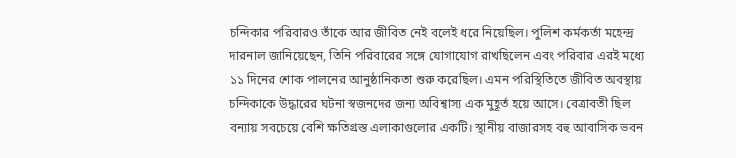চন্দিকার পরিবারও তাঁকে আর জীবিত নেই বলেই ধরে নিয়েছিল। পুলিশ কর্মকর্তা মহেন্দ্র দারনাল জানিয়েছেন, তিনি পরিবারের সঙ্গে যোগাযোগ রাখছিলেন এবং পরিবার এরই মধ্যে ১১ দিনের শোক পালনের আনুষ্ঠানিকতা শুরু করেছিল। এমন পরিস্থিতিতে জীবিত অবস্থায় চন্দিকাকে উদ্ধারের ঘটনা স্বজনদের জন্য অবিশ্বাস্য এক মুহূর্ত হয়ে আসে। বেত্রাবতী ছিল বন্যায় সবচেয়ে বেশি ক্ষতিগ্রস্ত এলাকাগুলোর একটি। স্থানীয় বাজারসহ বহু আবাসিক ভবন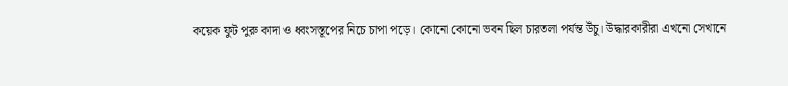কয়েক ফুট পুরু কাদা ও ধ্বংসস্তূপের নিচে চাপা পড়ে। কোনো কোনো ভবন ছিল চারতলা পর্যন্ত উঁচু। উদ্ধারকারীরা এখনো সেখানে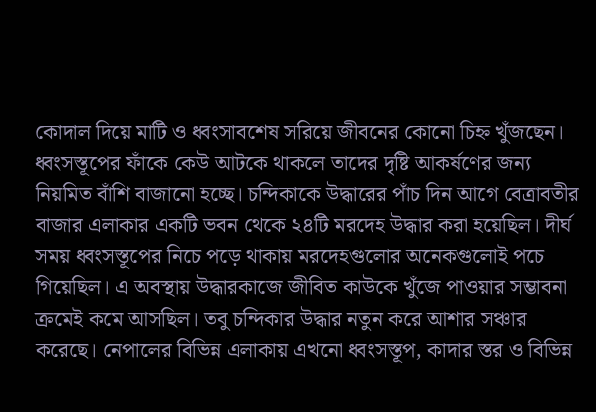কোদাল দিয়ে মাটি ও ধ্বংসাবশেষ সরিয়ে জীবনের কোনো চিহ্ন খুঁজছেন। ধ্বংসস্তূপের ফাঁকে কেউ আটকে থাকলে তাদের দৃষ্টি আকর্ষণের জন্য নিয়মিত বাঁশি বাজানো হচ্ছে। চন্দিকাকে উদ্ধারের পাঁচ দিন আগে বেত্রাবতীর বাজার এলাকার একটি ভবন থেকে ২৪টি মরদেহ উদ্ধার করা হয়েছিল। দীর্ঘ সময় ধ্বংসস্তূপের নিচে পড়ে থাকায় মরদেহগুলোর অনেকগুলোই পচে গিয়েছিল। এ অবস্থায় উদ্ধারকাজে জীবিত কাউকে খুঁজে পাওয়ার সম্ভাবনা ক্রমেই কমে আসছিল। তবু চন্দিকার উদ্ধার নতুন করে আশার সঞ্চার করেছে। নেপালের বিভিন্ন এলাকায় এখনো ধ্বংসস্তূপ, কাদার স্তর ও বিভিন্ন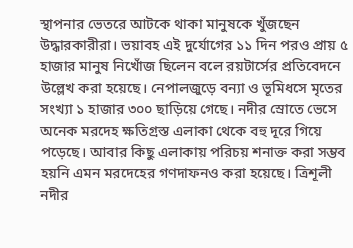স্থাপনার ভেতরে আটকে থাকা মানুষকে খুঁজছেন উদ্ধারকারীরা। ভয়াবহ এই দুর্যোগের ১১ দিন পরও প্রায় ৫ হাজার মানুষ নিখোঁজ ছিলেন বলে রয়টার্সের প্রতিবেদনে উল্লেখ করা হয়েছে। নেপালজুড়ে বন্যা ও ভূমিধসে মৃতের সংখ্যা ১ হাজার ৩০০ ছাড়িয়ে গেছে। নদীর স্রোতে ভেসে অনেক মরদেহ ক্ষতিগ্রস্ত এলাকা থেকে বহু দূরে গিয়ে পড়েছে। আবার কিছু এলাকায় পরিচয় শনাক্ত করা সম্ভব হয়নি এমন মরদেহের গণদাফনও করা হয়েছে। ত্রিশূলী নদীর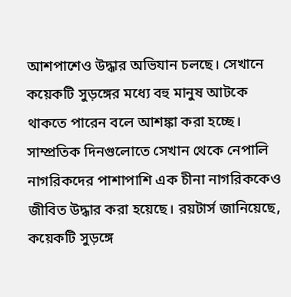আশপাশেও উদ্ধার অভিযান চলছে। সেখানে কয়েকটি সুড়ঙ্গের মধ্যে বহু মানুষ আটকে থাকতে পারেন বলে আশঙ্কা করা হচ্ছে। সাম্প্রতিক দিনগুলোতে সেখান থেকে নেপালি নাগরিকদের পাশাপাশি এক চীনা নাগরিককেও জীবিত উদ্ধার করা হয়েছে। রয়টার্স জানিয়েছে, কয়েকটি সুড়ঙ্গে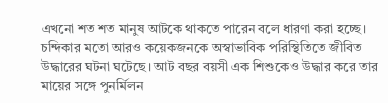এখনো শত শত মানুষ আটকে থাকতে পারেন বলে ধারণা করা হচ্ছে। চন্দিকার মতো আরও কয়েকজনকে অস্বাভাবিক পরিস্থিতিতে জীবিত উদ্ধারের ঘটনা ঘটেছে। আট বছর বয়সী এক শিশুকেও উদ্ধার করে তার মায়ের সঙ্গে পুনর্মিলন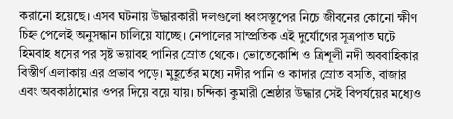করানো হয়েছে। এসব ঘটনায় উদ্ধারকারী দলগুলো ধ্বংসস্তূপের নিচে জীবনের কোনো ক্ষীণ চিহ্ন পেলেই অনুসন্ধান চালিয়ে যাচ্ছে। নেপালের সাম্প্রতিক এই দুর্যোগের সূত্রপাত ঘটে হিমবাহ ধসের পর সৃষ্ট ভয়াবহ পানির স্রোত থেকে। ভোতেকোশি ও ত্রিশূলী নদী অববাহিকার বিস্তীর্ণ এলাকায় এর প্রভাব পড়ে। মুহূর্তের মধ্যে নদীর পানি ও কাদার স্রোত বসতি, বাজার এবং অবকাঠামোর ওপর দিয়ে বয়ে যায়। চন্দিকা কুমারী শ্রেষ্ঠার উদ্ধার সেই বিপর্যয়ের মধ্যেও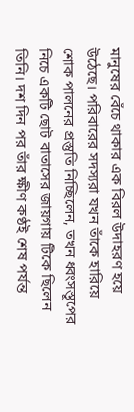মানুষের বেঁচে থাকার এক বিরল উদাহরণ হয়ে উঠেছে। পরিবারের সদস্যরা যখন তাঁকে হারিয়ে শোক পালনের প্রস্তুতি নিচ্ছিলেন, তখন ধ্বংসস্তূপের নিচে একটি ছোট বাতাসের জায়গায় টিকে ছিলেন তিনি। দশ দিন পর তাঁর ক্ষীণ কণ্ঠই শেষ পর্যন্ত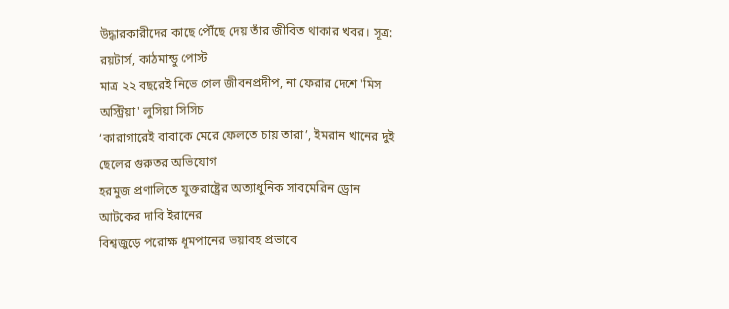উদ্ধারকারীদের কাছে পৌঁছে দেয় তাঁর জীবিত থাকার খবর। সূত্র: রয়টার্স, কাঠমান্ডু পোস্ট
মাত্র ২২ বছরেই নিভে গেল জীবনপ্রদীপ, না ফেরার দেশে 'মিস অস্ট্রিয়া' লুসিয়া সিসিচ
‘কারাগারেই বাবাকে মেরে ফেলতে চায় তারা’, ইমরান খানের দুই ছেলের গুরুতর অভিযোগ
হরমুজ প্রণালিতে যুক্তরাষ্ট্রের অত্যাধুনিক সাবমেরিন ড্রোন আটকের দাবি ইরানের
বিশ্বজুড়ে পরোক্ষ ধূমপানের ভয়াবহ প্রভাবে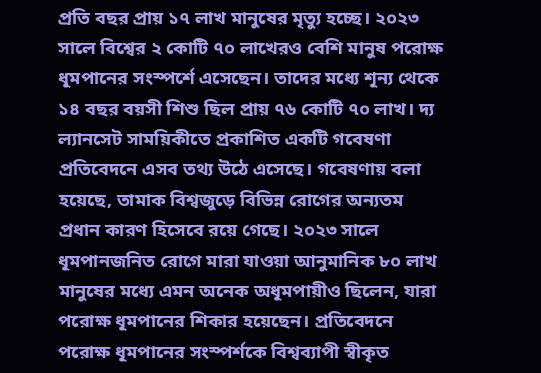প্রতি বছর প্রায় ১৭ লাখ মানুষের মৃত্যু হচ্ছে। ২০২৩ সালে বিশ্বের ২ কোটি ৭০ লাখেরও বেশি মানুষ পরোক্ষ ধূমপানের সংস্পর্শে এসেছেন। তাদের মধ্যে শূন্য থেকে ১৪ বছর বয়সী শিশু ছিল প্রায় ৭৬ কোটি ৭০ লাখ। দ্য ল্যানসেট সাময়িকীতে প্রকাশিত একটি গবেষণা প্রতিবেদনে এসব তথ্য উঠে এসেছে। গবেষণায় বলা হয়েছে, তামাক বিশ্বজুড়ে বিভিন্ন রোগের অন্যতম প্রধান কারণ হিসেবে রয়ে গেছে। ২০২৩ সালে ধূমপানজনিত রোগে মারা যাওয়া আনুমানিক ৮০ লাখ মানুষের মধ্যে এমন অনেক অধূমপায়ীও ছিলেন, যারা পরোক্ষ ধূমপানের শিকার হয়েছেন। প্রতিবেদনে পরোক্ষ ধূমপানের সংস্পর্শকে বিশ্বব্যাপী স্বীকৃত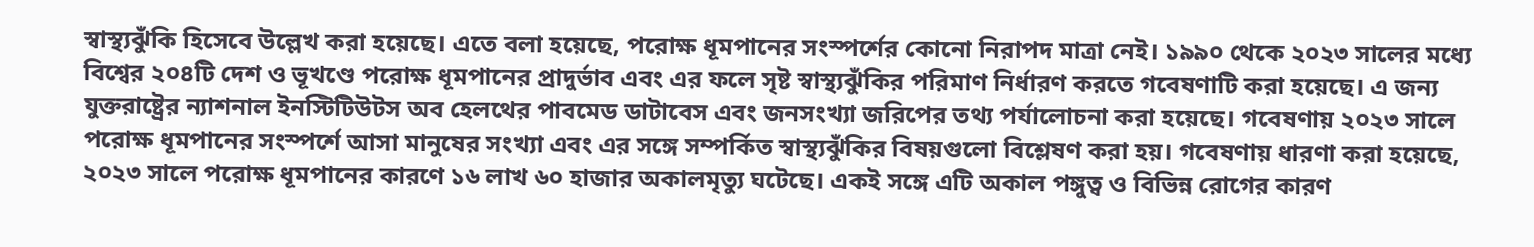স্বাস্থ্যঝুঁকি হিসেবে উল্লেখ করা হয়েছে। এতে বলা হয়েছে, পরোক্ষ ধূমপানের সংস্পর্শের কোনো নিরাপদ মাত্রা নেই। ১৯৯০ থেকে ২০২৩ সালের মধ্যে বিশ্বের ২০৪টি দেশ ও ভূখণ্ডে পরোক্ষ ধূমপানের প্রাদুর্ভাব এবং এর ফলে সৃষ্ট স্বাস্থ্যঝুঁকির পরিমাণ নির্ধারণ করতে গবেষণাটি করা হয়েছে। এ জন্য যুক্তরাষ্ট্রের ন্যাশনাল ইনস্টিটিউটস অব হেলথের পাবমেড ডাটাবেস এবং জনসংখ্যা জরিপের তথ্য পর্যালোচনা করা হয়েছে। গবেষণায় ২০২৩ সালে পরোক্ষ ধূমপানের সংস্পর্শে আসা মানুষের সংখ্যা এবং এর সঙ্গে সম্পর্কিত স্বাস্থ্যঝুঁকির বিষয়গুলো বিশ্লেষণ করা হয়। গবেষণায় ধারণা করা হয়েছে, ২০২৩ সালে পরোক্ষ ধূমপানের কারণে ১৬ লাখ ৬০ হাজার অকালমৃত্যু ঘটেছে। একই সঙ্গে এটি অকাল পঙ্গুত্ব ও বিভিন্ন রোগের কারণ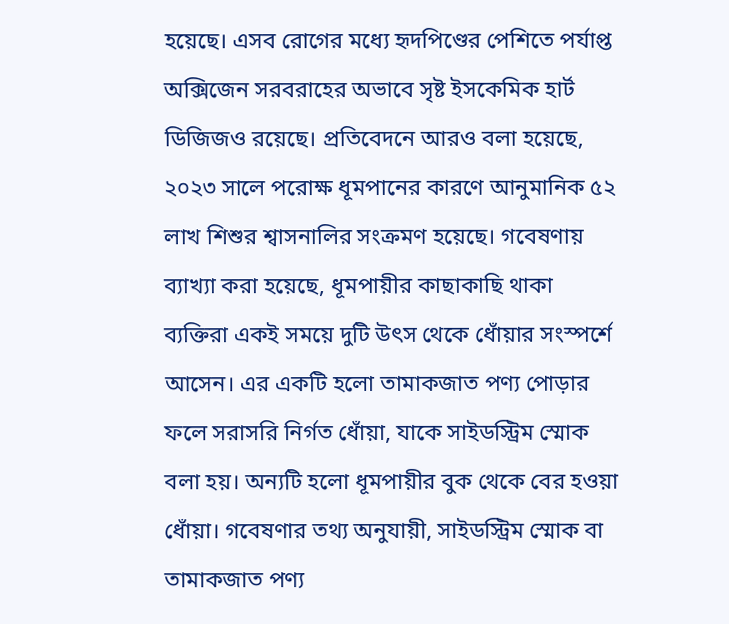হয়েছে। এসব রোগের মধ্যে হৃদপিণ্ডের পেশিতে পর্যাপ্ত অক্সিজেন সরবরাহের অভাবে সৃষ্ট ইসকেমিক হার্ট ডিজিজও রয়েছে। প্রতিবেদনে আরও বলা হয়েছে, ২০২৩ সালে পরোক্ষ ধূমপানের কারণে আনুমানিক ৫২ লাখ শিশুর শ্বাসনালির সংক্রমণ হয়েছে। গবেষণায় ব্যাখ্যা করা হয়েছে, ধূমপায়ীর কাছাকাছি থাকা ব্যক্তিরা একই সময়ে দুটি উৎস থেকে ধোঁয়ার সংস্পর্শে আসেন। এর একটি হলো তামাকজাত পণ্য পোড়ার ফলে সরাসরি নির্গত ধোঁয়া, যাকে সাইডস্ট্রিম স্মোক বলা হয়। অন্যটি হলো ধূমপায়ীর বুক থেকে বের হওয়া ধোঁয়া। গবেষণার তথ্য অনুযায়ী, সাইডস্ট্রিম স্মোক বা তামাকজাত পণ্য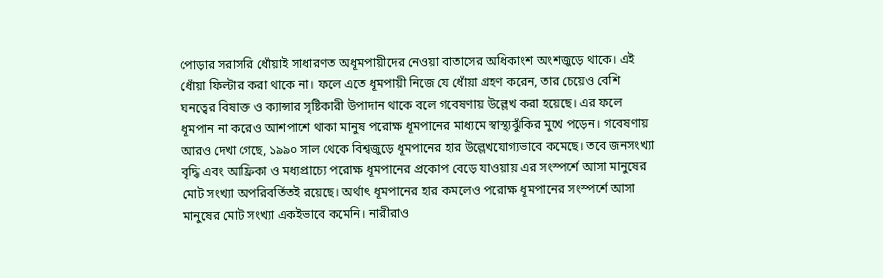পোড়ার সরাসরি ধোঁয়াই সাধারণত অধূমপায়ীদের নেওয়া বাতাসের অধিকাংশ অংশজুড়ে থাকে। এই ধোঁয়া ফিল্টার করা থাকে না। ফলে এতে ধূমপায়ী নিজে যে ধোঁয়া গ্রহণ করেন, তার চেয়েও বেশি ঘনত্বের বিষাক্ত ও ক্যান্সার সৃষ্টিকারী উপাদান থাকে বলে গবেষণায় উল্লেখ করা হয়েছে। এর ফলে ধূমপান না করেও আশপাশে থাকা মানুষ পরোক্ষ ধূমপানের মাধ্যমে স্বাস্থ্যঝুঁকির মুখে পড়েন। গবেষণায় আরও দেখা গেছে, ১৯৯০ সাল থেকে বিশ্বজুড়ে ধূমপানের হার উল্লেখযোগ্যভাবে কমেছে। তবে জনসংখ্যা বৃদ্ধি এবং আফ্রিকা ও মধ্যপ্রাচ্যে পরোক্ষ ধূমপানের প্রকোপ বেড়ে যাওয়ায় এর সংস্পর্শে আসা মানুষের মোট সংখ্যা অপরিবর্তিতই রয়েছে। অর্থাৎ ধূমপানের হার কমলেও পরোক্ষ ধূমপানের সংস্পর্শে আসা মানুষের মোট সংখ্যা একইভাবে কমেনি। নারীরাও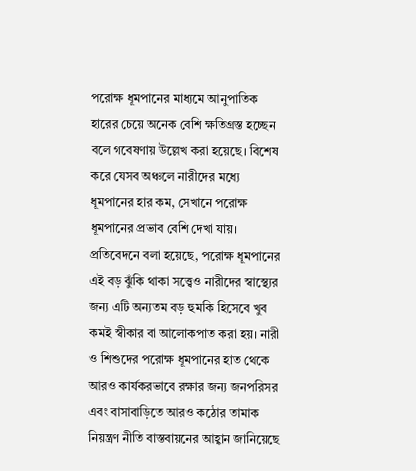পরোক্ষ ধূমপানের মাধ্যমে আনুপাতিক হারের চেয়ে অনেক বেশি ক্ষতিগ্রস্ত হচ্ছেন বলে গবেষণায় উল্লেখ করা হয়েছে। বিশেষ করে যেসব অঞ্চলে নারীদের মধ্যে ধূমপানের হার কম, সেখানে পরোক্ষ ধূমপানের প্রভাব বেশি দেখা যায়। প্রতিবেদনে বলা হয়েছে, পরোক্ষ ধূমপানের এই বড় ঝুঁকি থাকা সত্ত্বেও নারীদের স্বাস্থ্যের জন্য এটি অন্যতম বড় হুমকি হিসেবে খুব কমই স্বীকার বা আলোকপাত করা হয়। নারী ও শিশুদের পরোক্ষ ধূমপানের হাত থেকে আরও কার্যকরভাবে রক্ষার জন্য জনপরিসর এবং বাসাবাড়িতে আরও কঠোর তামাক নিয়ন্ত্রণ নীতি বাস্তবায়নের আহ্বান জানিয়েছে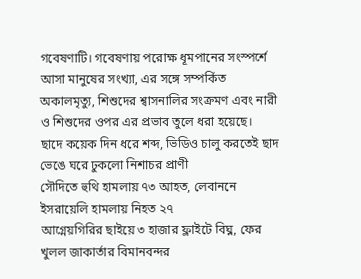গবেষণাটি। গবেষণায় পরোক্ষ ধূমপানের সংস্পর্শে আসা মানুষের সংখ্যা, এর সঙ্গে সম্পর্কিত অকালমৃত্যু, শিশুদের শ্বাসনালির সংক্রমণ এবং নারী ও শিশুদের ওপর এর প্রভাব তুলে ধরা হয়েছে।
ছাদে কয়েক দিন ধরে শব্দ, ভিডিও চালু করতেই ছাদ ভেঙে ঘরে ঢুকলো নিশাচর প্রাণী
সৌদিতে হুথি হামলায় ৭৩ আহত, লেবাননে ইসরায়েলি হামলায় নিহত ২৭
আগ্নেয়গিরির ছাইয়ে ৩ হাজার ফ্লাইটে বিঘ্ন, ফের খুলল জাকার্তার বিমানবন্দর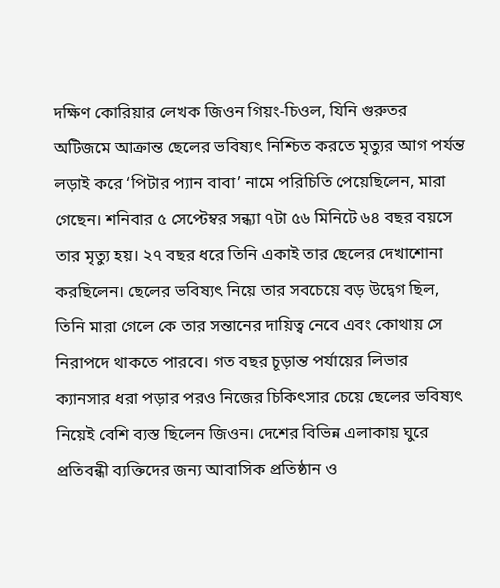দক্ষিণ কোরিয়ার লেখক জিওন গিয়ং-চিওল, যিনি গুরুতর অটিজমে আক্রান্ত ছেলের ভবিষ্যৎ নিশ্চিত করতে মৃত্যুর আগ পর্যন্ত লড়াই করে ‘পিটার প্যান বাবা’ নামে পরিচিতি পেয়েছিলেন, মারা গেছেন। শনিবার ৫ সেপ্টেম্বর সন্ধ্যা ৭টা ৫৬ মিনিটে ৬৪ বছর বয়সে তার মৃত্যু হয়। ২৭ বছর ধরে তিনি একাই তার ছেলের দেখাশোনা করছিলেন। ছেলের ভবিষ্যৎ নিয়ে তার সবচেয়ে বড় উদ্বেগ ছিল, তিনি মারা গেলে কে তার সন্তানের দায়িত্ব নেবে এবং কোথায় সে নিরাপদে থাকতে পারবে। গত বছর চূড়ান্ত পর্যায়ের লিভার ক্যানসার ধরা পড়ার পরও নিজের চিকিৎসার চেয়ে ছেলের ভবিষ্যৎ নিয়েই বেশি ব্যস্ত ছিলেন জিওন। দেশের বিভিন্ন এলাকায় ঘুরে প্রতিবন্ধী ব্যক্তিদের জন্য আবাসিক প্রতিষ্ঠান ও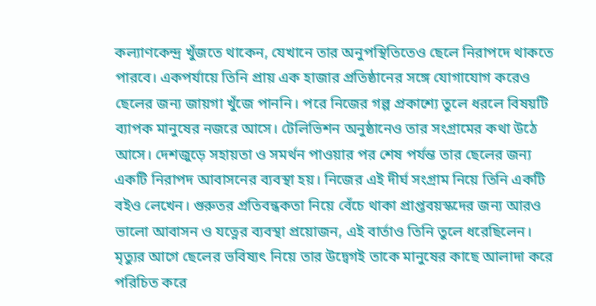কল্যাণকেন্দ্র খুঁজতে থাকেন, যেখানে তার অনুপস্থিতিতেও ছেলে নিরাপদে থাকতে পারবে। একপর্যায়ে তিনি প্রায় এক হাজার প্রতিষ্ঠানের সঙ্গে যোগাযোগ করেও ছেলের জন্য জায়গা খুঁজে পাননি। পরে নিজের গল্প প্রকাশ্যে তুলে ধরলে বিষয়টি ব্যাপক মানুষের নজরে আসে। টেলিভিশন অনুষ্ঠানেও তার সংগ্রামের কথা উঠে আসে। দেশজুড়ে সহায়তা ও সমর্থন পাওয়ার পর শেষ পর্যন্ত তার ছেলের জন্য একটি নিরাপদ আবাসনের ব্যবস্থা হয়। নিজের এই দীর্ঘ সংগ্রাম নিয়ে তিনি একটি বইও লেখেন। গুরুতর প্রতিবন্ধকতা নিয়ে বেঁচে থাকা প্রাপ্তবয়স্কদের জন্য আরও ভালো আবাসন ও যত্নের ব্যবস্থা প্রয়োজন, এই বার্তাও তিনি তুলে ধরেছিলেন। মৃত্যুর আগে ছেলের ভবিষ্যৎ নিয়ে তার উদ্বেগই তাকে মানুষের কাছে আলাদা করে পরিচিত করে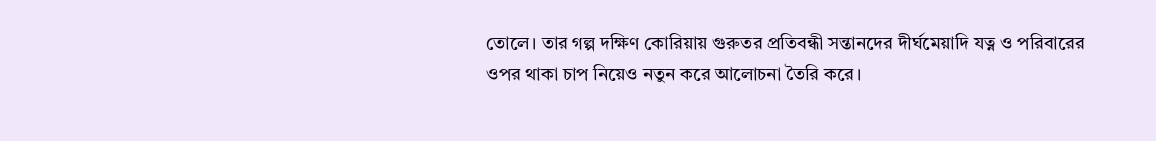তোলে। তার গল্প দক্ষিণ কোরিয়ায় গুরুতর প্রতিবন্ধী সন্তানদের দীর্ঘমেয়াদি যত্ন ও পরিবারের ওপর থাকা চাপ নিয়েও নতুন করে আলোচনা তৈরি করে।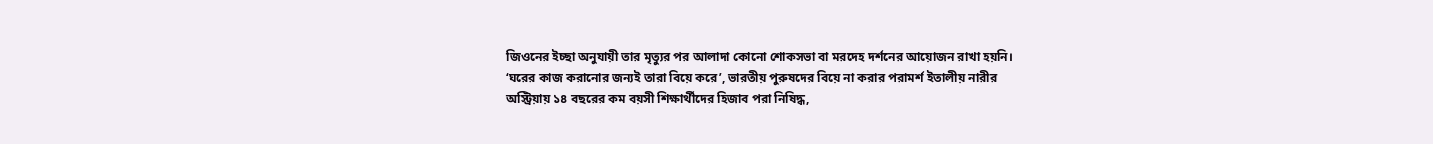জিওনের ইচ্ছা অনুযায়ী তার মৃত্যুর পর আলাদা কোনো শোকসভা বা মরদেহ দর্শনের আয়োজন রাখা হয়নি।
‘ঘরের কাজ করানোর জন্যই তারা বিয়ে করে’, ভারতীয় পুরুষদের বিয়ে না করার পরামর্শ ইতালীয় নারীর
অস্ট্রিয়ায় ১৪ বছরের কম বয়সী শিক্ষার্থীদের হিজাব পরা নিষিদ্ধ,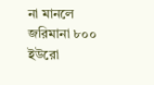না মানলে জরিমানা ৮০০ ইউরো